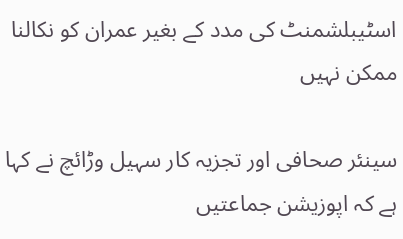اسٹیبلشمنٹ کی مدد کے بغیر عمران کو نکالنا ممکن نہیں

سینئر صحافی اور تجزیہ کار سہیل وڑائچ نے کہا ہے کہ اپوزیشن جماعتیں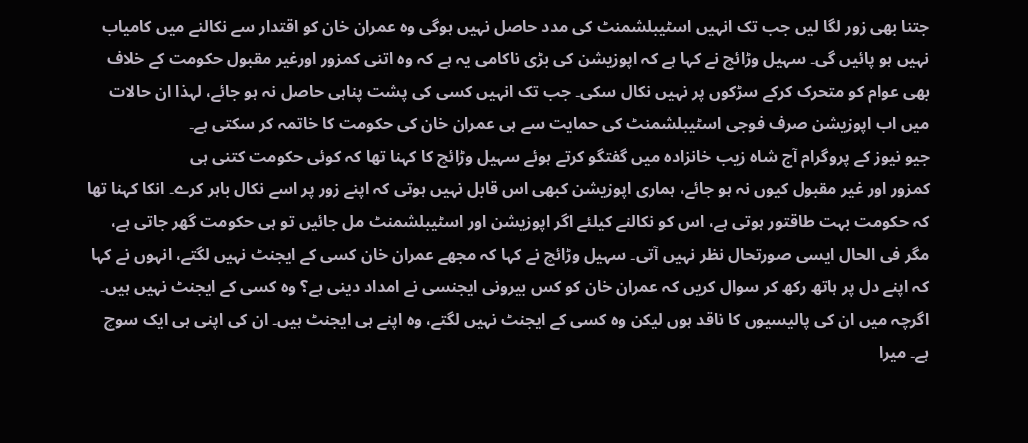جتنا بھی زور لگا لیں جب تک انہیں اسٹیبلشمنٹ کی مدد حاصل نہیں ہوگی وہ عمران خان کو اقتدار سے نکالنے میں کامیاب نہیں ہو پائیں گی۔ سہیل وڑائچ نے کہا ہے کہ اپوزیشن کی بڑی ناکامی یہ ہے کہ وہ اتنی کمزور اورغیر مقبول حکومت کے خلاف بھی عوام کو متحرک کرکے سڑکوں پر نہیں نکال سکی۔ جب تک انہیں کسی کی پشت پناہی حاصل نہ ہو جائے، لہذا ان حالات میں اب اپوزیشن صرف فوجی اسٹیبلشمنٹ کی حمایت سے ہی عمران خان کی حکومت کا خاتمہ کر سکتی ہے۔
جیو نیوز کے پروگرام آج شاہ زیب خانزادہ میں گفتگو کرتے ہوئے سہیل وڑائچ کا کہنا تھا کہ کوئی حکومت کتنی ہی
کمزور اور غیر مقبول کیوں نہ ہو جائے، ہماری اپوزیشن کبھی اس قابل نہیں ہوتی کہ اپنے زور پر اسے نکال باہر کرے۔ انکا کہنا تھا کہ حکومت بہت طاقتور ہوتی ہے، اس کو نکالنے کیلئے اگر اپوزیشن اور اسٹیبلشمنٹ مل جائیں تو ہی حکومت گھر جاتی ہے، مگر فی الحال ایسی صورتحال نظر نہیں آتی۔ سہیل وڑائچ نے کہا کہ مجھے عمران خان کسی کے ایجنٹ نہیں لگتے، انہوں نے کہا کہ اپنے دل پر ہاتھ رکھ کر سوال کریں کہ عمران خان کو کس بیرونی ایجنسی نے امداد دینی ہے؟ وہ کسی کے ایجنٹ نہیں ہیں۔ اگرچہ میں ان کی پالیسیوں کا ناقد ہوں لیکن وہ کسی کے ایجنٹ نہیں لگتے، وہ اپنے ہی ایجنٹ ہیں۔ ان کی اپنی ہی ایک سوچ ہے۔ میرا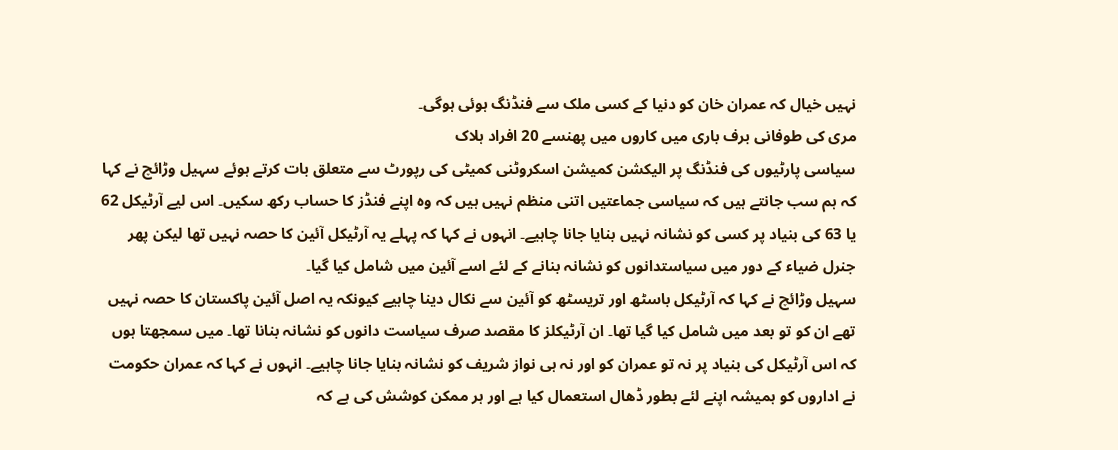نہیں خیال کہ عمران خان کو دنیا کے کسی ملک سے فنڈنگ ہوئی ہوگی۔
مری کی طوفانی برف باری میں کاروں میں پھنسے 20 افراد ہلاک
سیاسی پارٹیوں کی فنڈنگ پر الیکشن کمیشن اسکروٹنی کمیٹی کی رپورٹ سے متعلق بات کرتے ہوئے سہیل وڑائچ نے کہا کہ ہم سب جانتے ہیں کہ سیاسی جماعتیں اتنی منظم نہیں ہیں کہ وہ اپنے فنڈز کا حساب رکھ سکیں۔ اس لیے آرٹیکل 62 یا 63 کی بنیاد پر کسی کو نشانہ نہیں بنایا جانا چاہیے۔ انہوں نے کہا کہ پہلے یہ آرٹیکل آئین کا حصہ نہیں تھا لیکن پھر جنرل ضیاء کے دور میں سیاستدانوں کو نشانہ بنانے کے لئے اسے آئین میں شامل کیا گیا۔
سہیل وڑائچ نے کہا کہ آرٹیکل باسٹھ اور تریسٹھ کو آئین سے نکال دینا چاہیے کیونکہ یہ اصل آئین پاکستان کا حصہ نہیں تھے ان کو تو بعد میں شامل کیا گیا تھا۔ ان آرٹیکلز کا مقصد صرف سیاست دانوں کو نشانہ بنانا تھا۔ میں سمجھتا ہوں کہ اس آرٹیکل کی بنیاد پر نہ تو عمران کو اور نہ ہی نواز شریف کو نشانہ بنایا جانا چاہیے۔ انہوں نے کہا کہ عمران حکومت نے اداروں کو ہمیشہ اپنے لئے بطور ڈھال استعمال کیا ہے اور ہر ممکن کوشش کی ہے کہ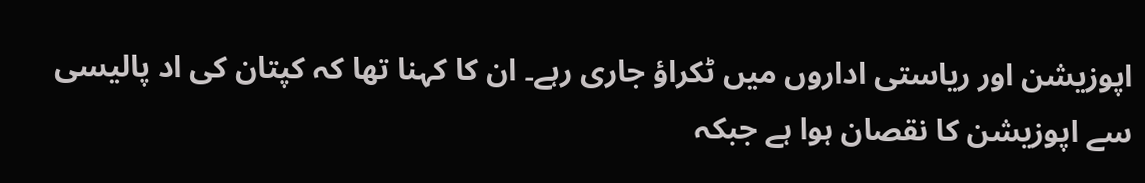اپوزیشن اور ریاستی اداروں میں ٹکراؤ جاری رہے۔ ان کا کہنا تھا کہ کپتان کی اد پالیسی سے اپوزیشن کا نقصان ہوا ہے جبکہ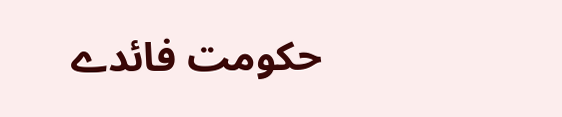حکومت فائدے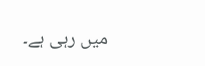میں رہی ہے۔